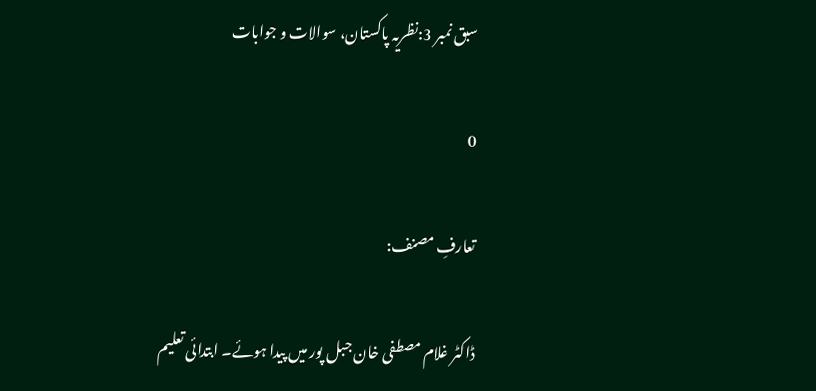سبق نمبر 3:نظریہ پاکستان، سوالات و جوابات

0

تعارفِ مصنف:

ڈاکٹر غلام مصطفی خان جبل پور میں پیدا ہوئے۔ ابتدائی تعلیم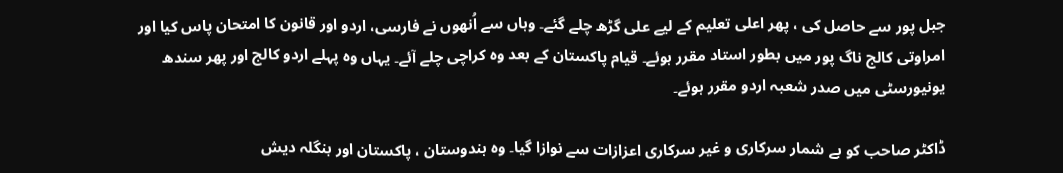جبل پور سے حاصل کی ، پھر اعلی تعلیم کے لیے علی گڑھ چلے گئے۔ وہاں سے اُنھوں نے فارسی، اردو اور قانون کا امتحان پاس کیا اور امراوتی کالج ناگ پور میں بطور استاد مقرر ہوئے۔ قیام پاکستان کے بعد وہ کراچی چلے آئے۔ یہاں وہ پہلے اردو کالج اور پھر سندھ یونیورسٹی میں صدر شعبہ اردو مقرر ہوئے۔

ڈاکٹر صاحب کو بے شمار سرکاری و غیر سرکاری اعزازات سے نوازا گیا۔ وہ ہندوستان ، پاکستان اور بنگلہ دیش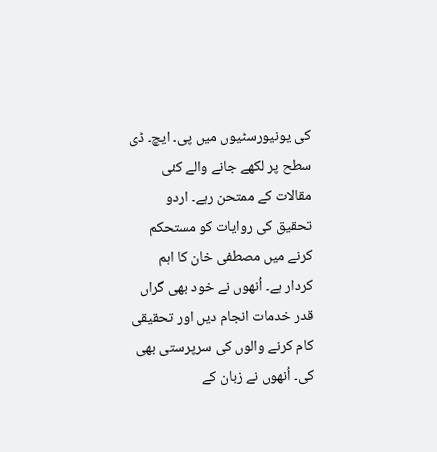کی یونیورسٹیوں میں پی۔ ایچ۔ ڈی سطح پر لکھے جانے والے کئی مقالات کے ممتحن رہے۔ اردو تحقیق کی روایات کو مستحکم کرنے میں مصطفی خان کا اہم کردار ہے۔ اُنھوں نے خود بھی گراں قدر خدمات انجام دیں اور تحقیقی کام کرنے والوں کی سرپرستی بھی کی۔ اُنھوں نے زبان کے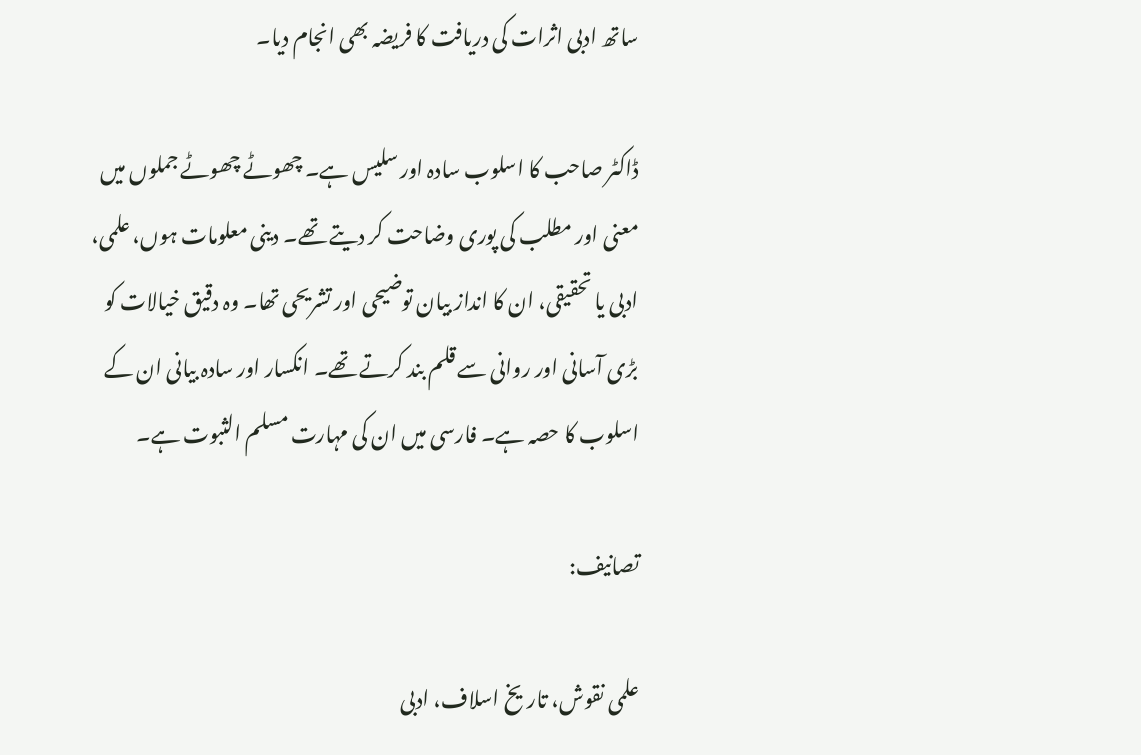ساتھ ادبی اثرات کی دریافت کا فریضہ بھی انجام دیا۔

ڈاکٹر صاحب کا اسلوب سادہ اور سلیس ہے۔ چھوٹے چھوٹے جملوں میں معنی اور مطلب کی پوری وضاحت کر دیتے تھے۔ دینی معلومات ہوں، علمی، ادبی یا تحقیقی، ان کا انداز بیان توضیحی اور تشریحی تھا۔ وہ دقیق خیالات کو بڑی آسانی اور روانی سے قلم بند کرتے تھے۔ انکسار اور سادہ بیانی ان کے اسلوب کا حصہ ہے۔ فارسی میں ان کی مہارت مسلم الثبوت ہے۔

تصانیف:

علمی نقوش، تاریخ اسلاف، ادبی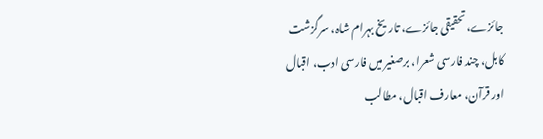جائزے، تحقیقی جائزے، تاریخ بہرام شاہ، سرگزشت کابل، چند فارسی شعرا، برصغیر میں فارسی ادب، اقبال اور قرآن، معارف اقبال، مطالب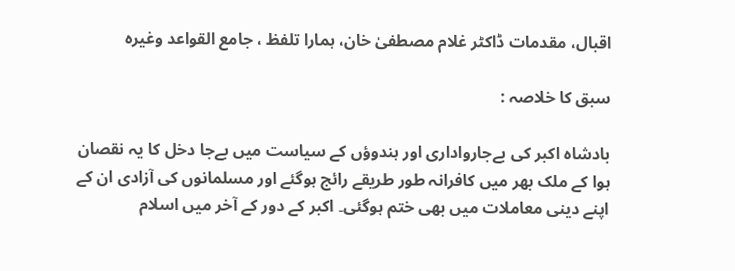اقبال، مقدمات ڈاکٹر غلام مصطفیٰ خان، ہمارا تلفظ ، جامع القواعد وغیره

سبق کا خلاصہ :

بادشاہ اکبر کی بےجارواداری اور ہندوؤں کے سیاست میں بےجا دخل کا یہ نقصان ہوا کے ملک بھر میں کافرانہ طور طریقے رائج ہوگئے اور مسلمانوں کی آزادی ان کے اپنے دینی معاملات میں بھی ختم ہوگئی۔ اکبر کے دور کے آخر میں اسلام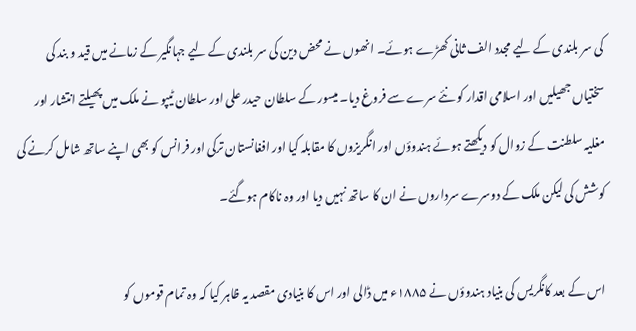کی سر بلندی کے لیے مجدد الف ثانی کھڑے ہوئے۔ انھوں نے محض دین کی سر بلندی کے لیے جہانگیر کے زمانے میں قید و بند کی سختیاں جھیلیں اور اسلامی اقدار کو نئے سرے سے فروغ دیا۔ میسور کے سلطان حیدر علی اور سلطان ٹیپو نے ملک میں پھیلتے انتشار اور مغلیہ سلطنت کے زوال کو دیکھتے ہوئے ہندوؤں اور انگریزوں کا مقابلہ کیا اور افغانستان ترکی اور فرانس کو بھی اپنے ساتھ شامل کرنے کی کوشش کی لیکن ملک کے دوسرے سرداروں نے ان کا ساتھ نہیں دیا اور وہ ناکام ہوگئے۔

اس کے بعد کانگریس کی بنیاد ہندوؤں نے ۱۸۸۵ء میں ڈالی اور اس کا بنیادی مقصد یہ ظاہر کیا کہ وہ تمام قوموں کو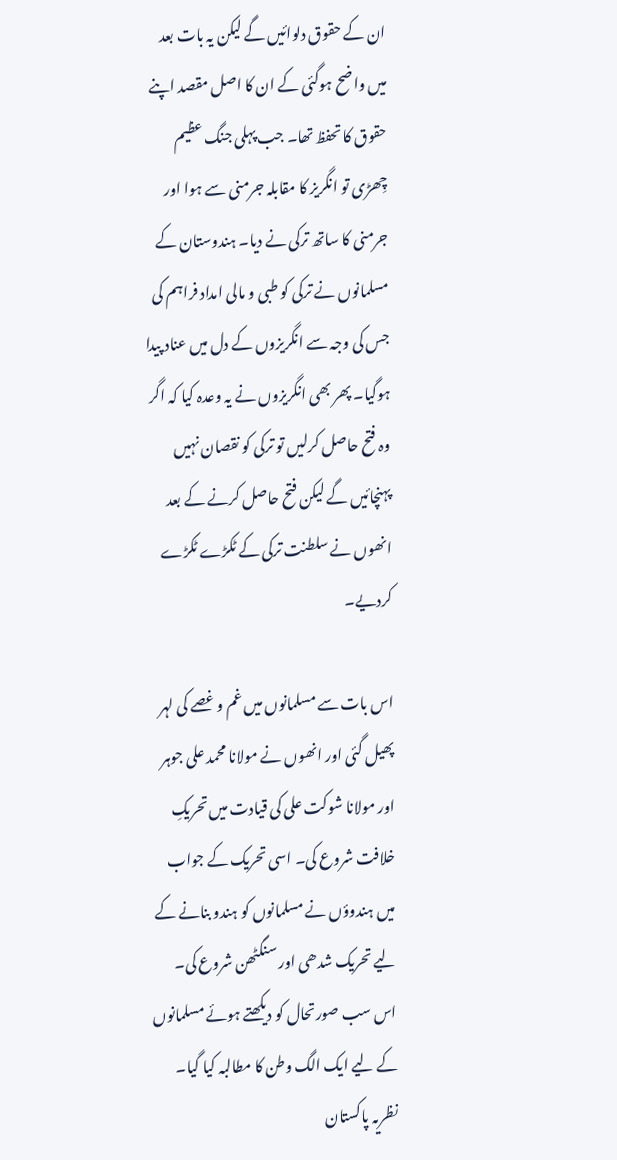ان کے حقوق دلوائیں گے لیکن یہ بات بعد میں واضح ہوگئی کے ان کا اصل مقصد اپنے حقوق کا تحفظ تھا۔ جب پہلی جنگ عظیم چِھڑی تو انگریز کا مقابلہ جرمنی سے ہوا اور جرمنی کا ساتھ ترکی نے دیا۔ ہندوستان کے مسلمانوں نے ترکی کو طبی و مالی امداد فراہم کی جس کی وجہ سے انگریزوں کے دل میں عناد پیدا ہوگیا۔ پھر بھی انگریزوں نے یہ وعدہ کیا کہ اگر وہ فتح حاصل کرلیں تو ترکی کو نقصان نہیں پہنچائیں گے لیکن فتح حاصل کرنے کے بعد انھوں نے سلطنت ترکی کے ٹکڑے ٹکڑے کردیے۔

اس بات سے مسلمانوں میں غم و غصے کی لہر پھیل گئی اور انھوں نے مولانا محمد علی جوہر اور مولانا شوکت علی کی قیادت میں تحریکِ خلافت شروع کی۔ اسی تحریک کے جواب میں ہندوؤں نے مسلمانوں کو ہندو بنانے کے لیے تحریک شدھی اور سنگٹھن شروع کی۔ اس سب صورتحال کو دیکھتے ہوئے مسلمانوں کے لیے ایک الگ وطن کا مطالبہ کیا گیا۔ نظریہ پاکستان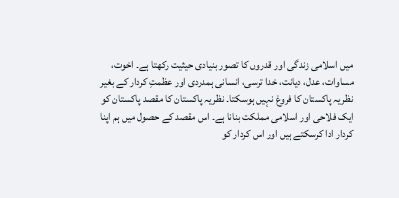میں اسلامی زندگی اور قدروں کا تصور بنیادی حیثیت رکھتا ہے۔ اخوت، مساوات، عدل، دیانت، خدا ترسی، انسانی ہمدردی اور عظمتِ کردار کے بغیر نظریہ پاکستان کا فروغ نہیں ہوسکتا۔ نظریہ پاکستان کا مقصد پاکستان کو ایک فلاحی اور اسلامی مملکت بنانا ہے۔ اس مقصد کے حصول میں ہم اپنا کردار ادا کرسکتے ہیں اور اس کردار کو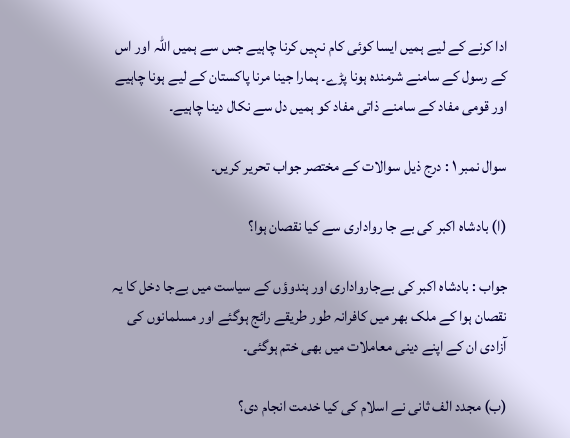ادا کرنے کے لیے ہمیں ایسا کوئی کام نہیں کرنا چاہیے جس سے ہمیں اللہ اور اس کے رسول کے سامنے شرمندہ ہونا پڑے۔ ہمارا جینا مرنا پاکستان کے لیے ہونا چاہیے اور قومی مفاد کے سامنے ذاتی مفاد کو ہمیں دل سے نکال دینا چاہیے۔

سوال نمبر ۱ : درج ذیل سوالات کے مختصر جواب تحریر کریں۔

(ا) بادشاہ اکبر کی بے جا رواداری سے کیا نقصان ہوا؟

جواب : بادشاہ اکبر کی بےجارواداری اور ہندوؤں کے سیاست میں بےجا دخل کا یہ نقصان ہوا کے ملک بھر میں کافرانہ طور طریقے رائج ہوگئے اور مسلمانوں کی آزادی ان کے اپنے دینی معاملات میں بھی ختم ہوگئی۔

(ب) مجدد الف ثانی نے اسلام کی کیا خدمت انجام دی؟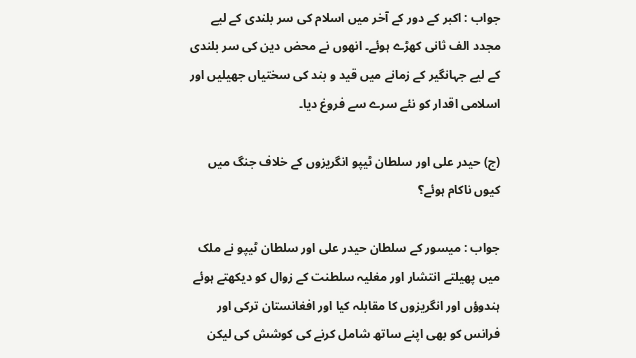جواب : اکبر کے دور کے آخر میں اسلام کی سر بلندی کے لیے مجدد الف ثانی کھڑے ہوئے۔ انھوں نے محض دین کی سر بلندی کے لیے جہانگیر کے زمانے میں قید و بند کی سختیاں جھیلیں اور اسلامی اقدار کو نئے سرے سے فروغ دیا۔

(ج) حیدر علی اور سلطان ٹیپو انگریزوں کے خلاف جنگ میں کیوں ناکام ہوئے؟

جواب : میسور کے سلطان حیدر علی اور سلطان ٹیپو نے ملک میں پھیلتے انتشار اور مغلیہ سلطنت کے زوال کو دیکھتے ہوئے ہندوؤں اور انگریزوں کا مقابلہ کیا اور افغانستان ترکی اور فرانس کو بھی اپنے ساتھ شامل کرنے کی کوشش کی لیکن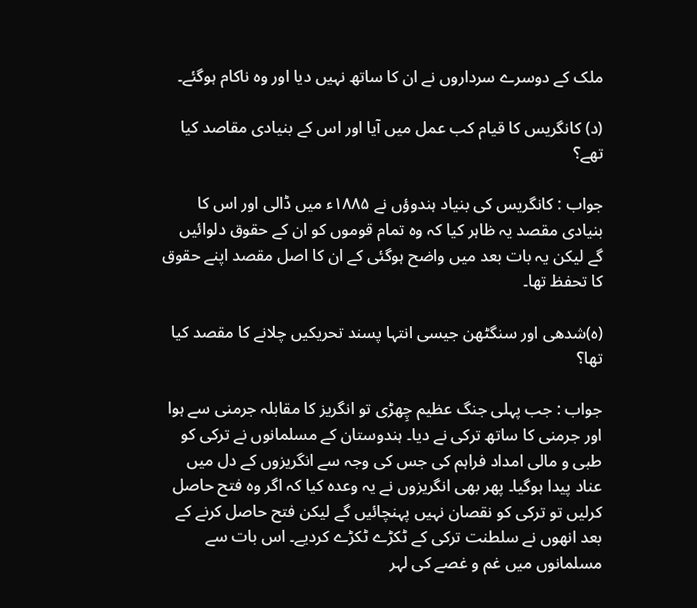ملک کے دوسرے سرداروں نے ان کا ساتھ نہیں دیا اور وہ ناکام ہوگئے۔

(د) کانگریس کا قیام کب عمل میں آیا اور اس کے بنیادی مقاصد کیا تھے؟

جواب : کانگریس کی بنیاد ہندوؤں نے ۱۸۸۵ء میں ڈالی اور اس کا بنیادی مقصد یہ ظاہر کیا کہ وہ تمام قوموں کو ان کے حقوق دلوائیں گے لیکن یہ بات بعد میں واضح ہوگئی کے ان کا اصل مقصد اپنے حقوق کا تحفظ تھا۔

(ہ)شدھی اور سنگٹھن جیسی انتہا پسند تحریکیں چلانے کا مقصد کیا تھا؟

جواب : جب پہلی جنگ عظیم چِھڑی تو انگریز کا مقابلہ جرمنی سے ہوا اور جرمنی کا ساتھ ترکی نے دیا۔ ہندوستان کے مسلمانوں نے ترکی کو طبی و مالی امداد فراہم کی جس کی وجہ سے انگریزوں کے دل میں عناد پیدا ہوگیا۔ پھر بھی انگریزوں نے یہ وعدہ کیا کہ اگر وہ فتح حاصل کرلیں تو ترکی کو نقصان نہیں پہنچائیں گے لیکن فتح حاصل کرنے کے بعد انھوں نے سلطنت ترکی کے ٹکڑے ٹکڑے کردیے۔ اس بات سے مسلمانوں میں غم و غصے کی لہر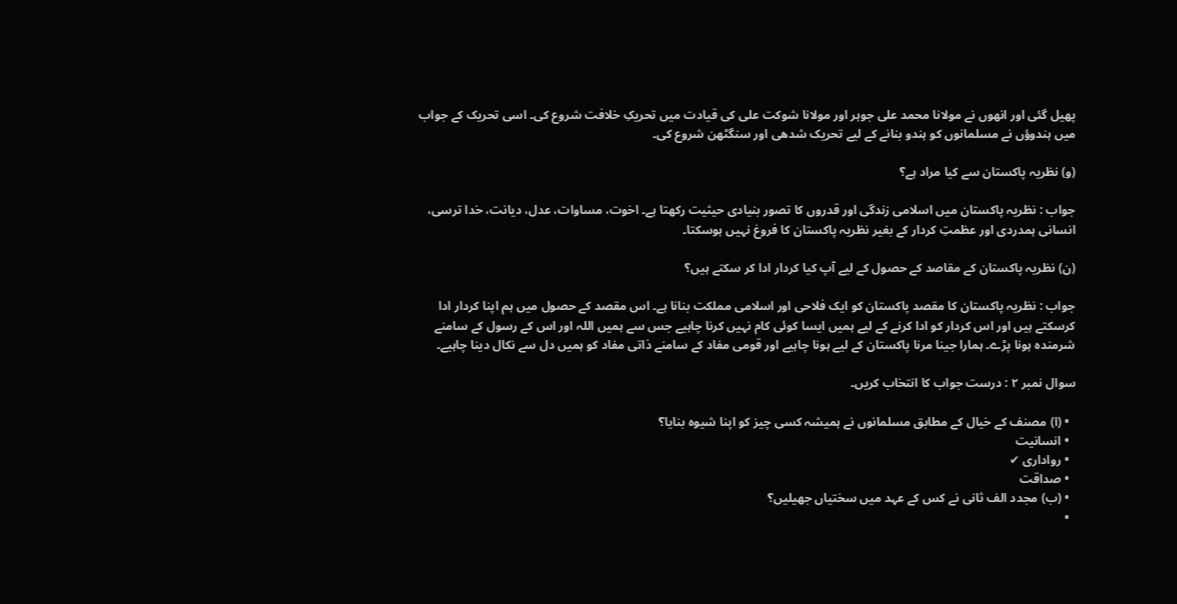پھیل گئی اور انھوں نے مولانا محمد علی جوہر اور مولانا شوکت علی کی قیادت میں تحریکِ خلافت شروع کی۔ اسی تحریک کے جواب میں ہندوؤں نے مسلمانوں کو ہندو بنانے کے لیے تحریک شدھی اور سنگٹھن شروع کی۔

(و) نظریہ پاکستان سے کیا مراد ہے؟

جواب : نظریہ پاکستان میں اسلامی زندگی اور قدروں کا تصور بنیادی حیثیت رکھتا ہے۔ اخوت، مساوات، عدل، دیانت، خدا ترسی، انسانی ہمدردی اور عظمتِ کردار کے بغیر نظریہ پاکستان کا فروغ نہیں ہوسکتا۔

(ن) نظریہ پاکستان کے مقاصد کے حصول کے لیے آپ کیا کردار ادا کر سکتے ہیں؟

جواب : نظریہ پاکستان کا مقصد پاکستان کو ایک فلاحی اور اسلامی مملکت بنانا ہے۔ اس مقصد کے حصول میں ہم اپنا کردار ادا کرسکتے ہیں اور اس کردار کو ادا کرنے کے لیے ہمیں ایسا کوئی کام نہیں کرنا چاہیے جس سے ہمیں اللہ اور اس کے رسول کے سامنے شرمندہ ہونا پڑے۔ ہمارا جینا مرنا پاکستان کے لیے ہونا چاہیے اور قومی مفاد کے سامنے ذاتی مفاد کو ہمیں دل سے نکال دینا چاہیے۔

سوال نمبر ۲ : درست جواب کا انتخاب کریں۔

  • (ا) مصنف کے خیال کے مطابق مسلمانوں نے ہمیشہ کسی چیز کو اپنا شیوہ بنایا؟
  • انسانيت
  • رواداری ✔
  • صداقت
  • (ب) مجدد الف ثانی نے کس کے عہد میں سختیاں جھیلیں؟
  •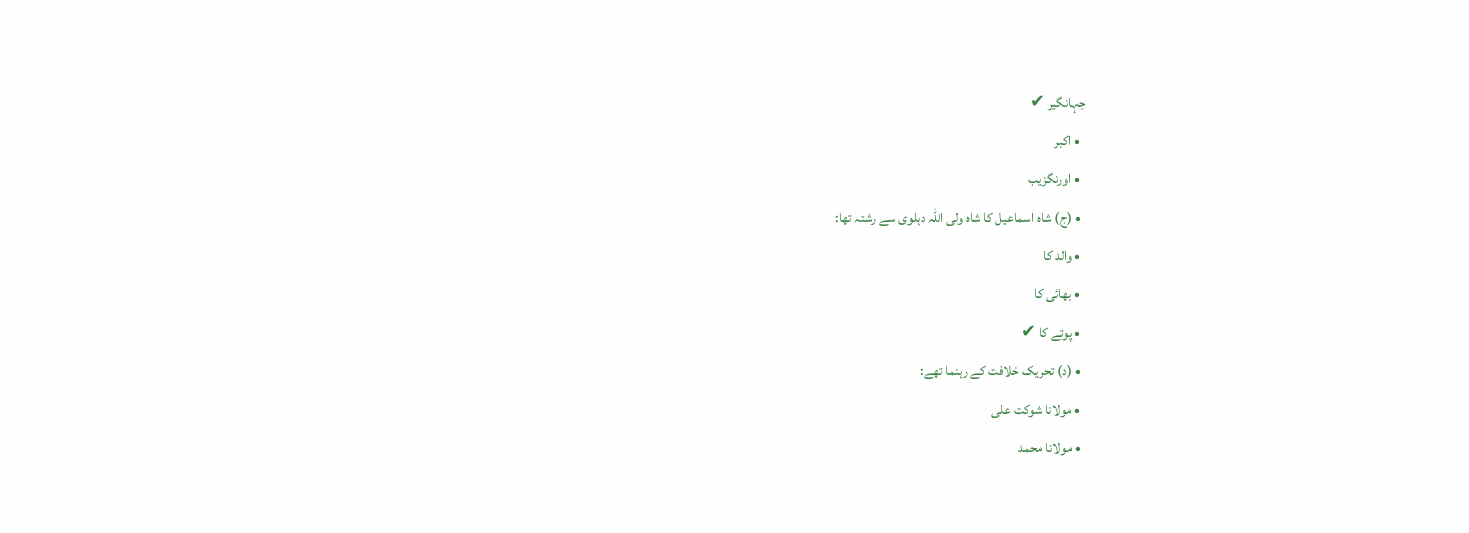جہانگیر ✔
  • اکبر
  • اورنگزیب
  • (ج) شاہ اسماعیل کا شاہ ولی اللہ دہلوی سے رشتہ تھا:
  • والد كا
  • بھائی کا
  • پوتے کا ✔
  • (د) تحریک خلافت کے رہنما تھے:
  • مولانا شوکت علی
  • مولانا محمد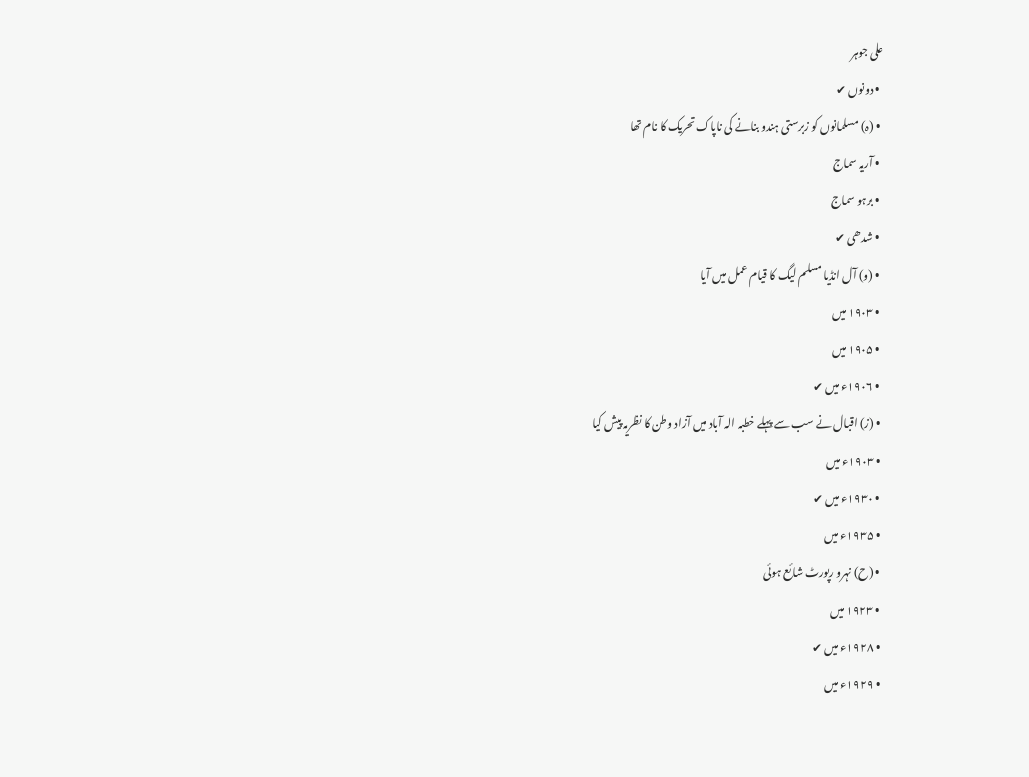علی جوہر
  • دونوں ✔
  • (ہ) مسلمانوں کو زبرستی ہندو بنانے کی ناپاک تحریک کا نام تھا
  • آریہ سماج
  • برہو سماج
  • شدھی ✔
  • (و) آل انڈیا مسلم لیگ کا قیام عمل میں آیا
  • ۱۹۰۳ میں
  • ۱۹۰۵ میں
  • ۱۹۰۶ء میں ✔
  • (ز) اقبال نے سب سے پہلے خطبہ الہ آباد میں آزاد وطن کا نظریہ پیش کیا
  • ۱۹۰۳ء میں
  • ۱۹۳۰ء میں ✔
  • ۱۹۳۵ء میں
  • (ح) نہرو رپورٹ شائع ہوئی
  • ۱۹۲۳ میں
  • ۱۹۲۸ء میں ✔
  • ۱۹۲۹ء میں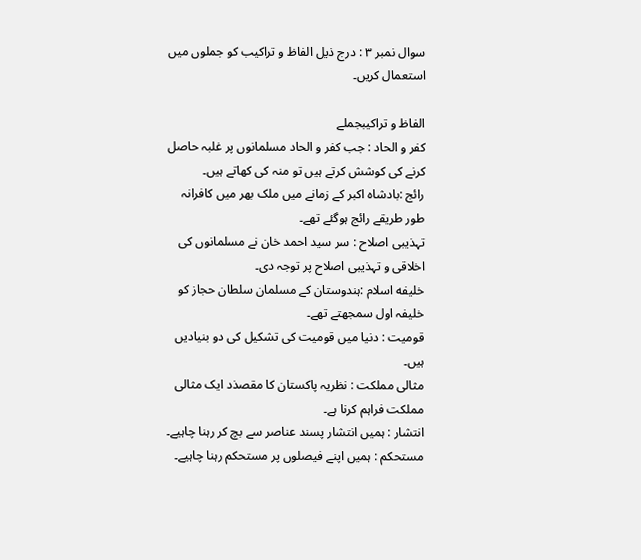سوال نمبر ۳ : درج ذیل الفاظ و تراکیب کو جملوں میں استعمال کریں۔

الفاظ و تراکیبجملے
کفر و الحاد : جب کفر و الحاد مسلمانوں پر غلبہ حاصل کرنے کی کوشش کرتے ہیں تو منہ کی کھاتے ہیں۔
رائج :بادشاہ اکبر کے زمانے میں ملک بھر میں کافرانہ طور طریقے رائج ہوگئے تھے۔
تہذیبی اصلاح : سر سید احمد خان نے مسلمانوں کی اخلاقی و تہذیبی اصلاح پر توجہ دی۔
خلیفه اسلام :ہندوستان کے مسلمان سلطان حجاز کو خلیفہ اول سمجھتے تھے۔
قومیت : دنیا میں قومیت کی تشکیل کی دو بنیادیں ہیں۔
مثالی مملکت : نظریہ پاکستان کا مقصذد ایک مثالی مملکت فراہم کرنا ہے۔
انتشار : ہمیں انتشار پسند عناصر سے بچ کر رہنا چاہیے۔
مستحکم : ہمیں اپنے فیصلوں پر مستحکم رہنا چاہیے۔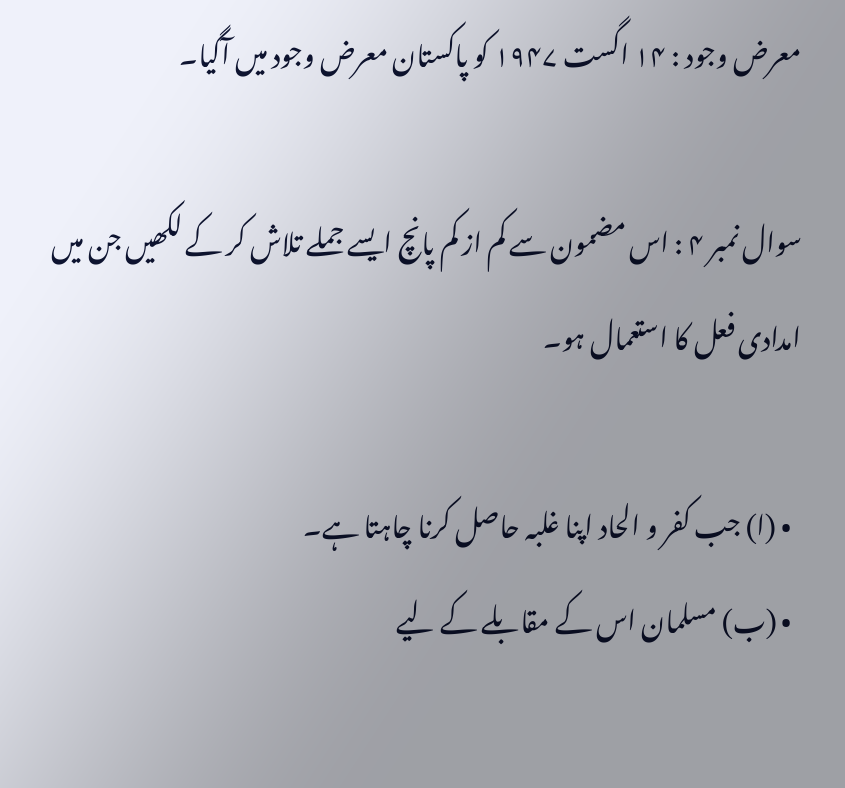معرض وجود : ۱۴ اگست ۱۹۴۷ کو پاکستان معرض وجود میں آگیا۔

سوال نمبر ۴ : اس مضمون سے کم از کم پانچ ایسے جملے تلاش کر کے لکھیں جن میں امدادی فعل کا استعمال ہو۔

  • (ا) جب کفر و الحاد اپنا غلبہ حاصل کرنا چاہتا ہے۔
  • (ب) مسلمان اس کے مقابلے کے لیے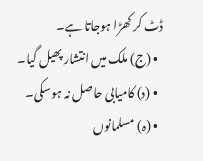ڈٹ کر کھڑا ہوجاتا ہے۔
  • (ج) ملک میں انتشار پھیل گیا۔
  • (د) کامیابی حاصل نہ ہوسکی۔
  • (ہ) مسلمانوں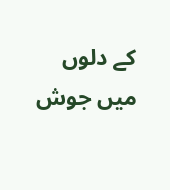کے دلوں میں جوش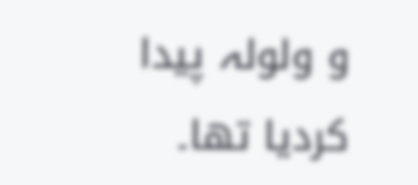و ولولہ پیدا کردیا تھا۔